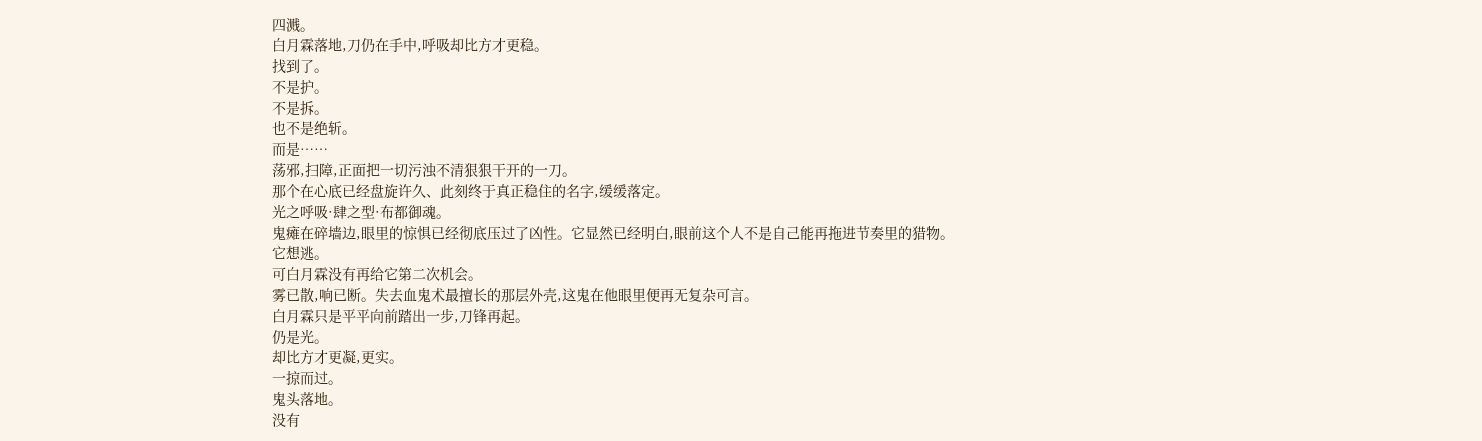四溅。
白月霖落地,刀仍在手中,呼吸却比方才更稳。
找到了。
不是护。
不是拆。
也不是绝斩。
而是……
荡邪,扫障,正面把一切污浊不清狠狠干开的一刀。
那个在心底已经盘旋许久、此刻终于真正稳住的名字,缓缓落定。
光之呼吸·肆之型·布都御魂。
鬼瘫在碎墙边,眼里的惊惧已经彻底压过了凶性。它显然已经明白,眼前这个人不是自己能再拖进节奏里的猎物。
它想逃。
可白月霖没有再给它第二次机会。
雾已散,响已断。失去血鬼术最擅长的那层外壳,这鬼在他眼里便再无复杂可言。
白月霖只是平平向前踏出一步,刀锋再起。
仍是光。
却比方才更凝,更实。
一掠而过。
鬼头落地。
没有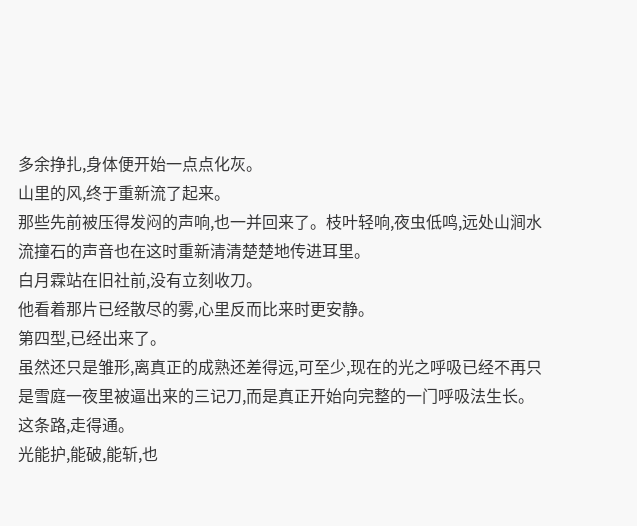多余挣扎,身体便开始一点点化灰。
山里的风,终于重新流了起来。
那些先前被压得发闷的声响,也一并回来了。枝叶轻响,夜虫低鸣,远处山涧水流撞石的声音也在这时重新清清楚楚地传进耳里。
白月霖站在旧社前,没有立刻收刀。
他看着那片已经散尽的雾,心里反而比来时更安静。
第四型,已经出来了。
虽然还只是雏形,离真正的成熟还差得远,可至少,现在的光之呼吸已经不再只是雪庭一夜里被逼出来的三记刀,而是真正开始向完整的一门呼吸法生长。
这条路,走得通。
光能护,能破,能斩,也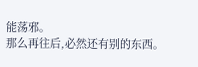能荡邪。
那么再往后,必然还有别的东西。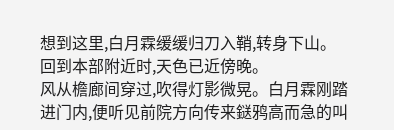想到这里,白月霖缓缓归刀入鞘,转身下山。
回到本部附近时,天色已近傍晚。
风从檐廊间穿过,吹得灯影微晃。白月霖刚踏进门内,便听见前院方向传来鎹鸦高而急的叫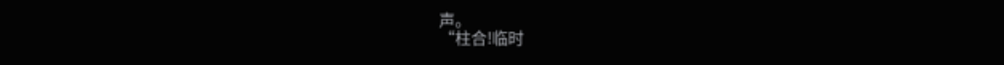声。
“柱合!临时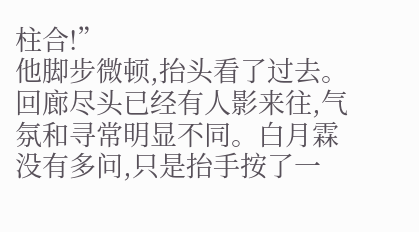柱合!”
他脚步微顿,抬头看了过去。
回廊尽头已经有人影来往,气氛和寻常明显不同。白月霖没有多问,只是抬手按了一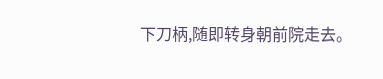下刀柄,随即转身朝前院走去。